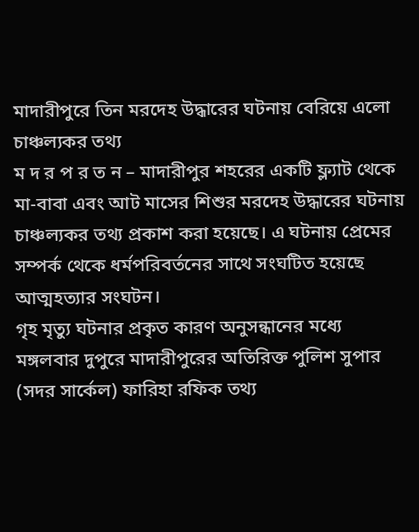মাদারীপুরে তিন মরদেহ উদ্ধারের ঘটনায় বেরিয়ে এলো চাঞ্চল্যকর তথ্য
ম দ র প র ত ন – মাদারীপুর শহরের একটি ফ্ল্যাট থেকে মা-বাবা এবং আট মাসের শিশুর মরদেহ উদ্ধারের ঘটনায় চাঞ্চল্যকর তথ্য প্রকাশ করা হয়েছে। এ ঘটনায় প্রেমের সম্পর্ক থেকে ধর্মপরিবর্তনের সাথে সংঘটিত হয়েছে আত্মহত্যার সংঘটন।
গৃহ মৃত্যু ঘটনার প্রকৃত কারণ অনুসন্ধানের মধ্যে
মঙ্গলবার দুপুরে মাদারীপুরের অতিরিক্ত পুলিশ সুপার (সদর সার্কেল) ফারিহা রফিক তথ্য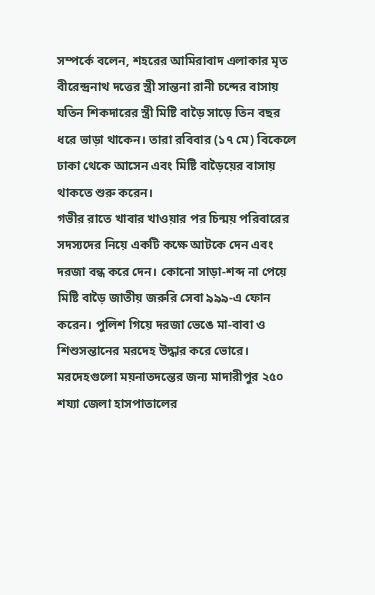সম্পর্কে বলেন, শহরের আমিরাবাদ এলাকার মৃত বীরেন্দ্রনাথ দত্তের স্ত্রী সান্তনা রানী চন্দের বাসায় যতিন শিকদারের স্ত্রী মিষ্টি বাড়ৈ সাড়ে তিন বছর ধরে ভাড়া থাকেন। তারা রবিবার (১৭ মে) বিকেলে ঢাকা থেকে আসেন এবং মিষ্টি বাড়ৈয়ের বাসায় থাকতে শুরু করেন।
গভীর রাতে খাবার খাওয়ার পর চিন্ময় পরিবারের সদস্যদের নিয়ে একটি কক্ষে আটকে দেন এবং দরজা বন্ধ করে দেন। কোনো সাড়া-শব্দ না পেয়ে মিষ্টি বাড়ৈ জাতীয় জরুরি সেবা ৯৯৯-এ ফোন করেন। পুলিশ গিয়ে দরজা ভেঙে মা-বাবা ও শিশুসন্তানের মরদেহ উদ্ধার করে ভোরে।
মরদেহগুলো ময়নাতদন্তের জন্য মাদারীপুর ২৫০ শয্যা জেলা হাসপাতালের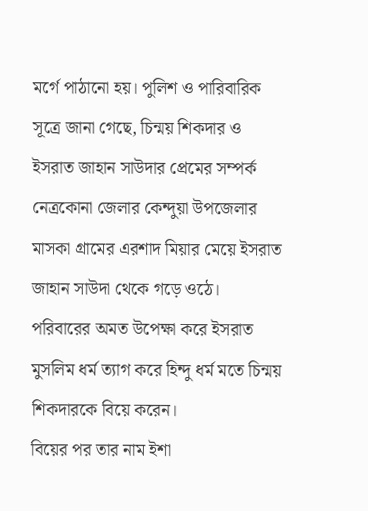মর্গে পাঠানো হয়। পুলিশ ও পারিবারিক সূত্রে জানা গেছে, চিন্ময় শিকদার ও ইসরাত জাহান সাউদার প্রেমের সম্পর্ক নেত্রকোনা জেলার কেন্দুয়া উপজেলার মাসকা গ্রামের এরশাদ মিয়ার মেয়ে ইসরাত জাহান সাউদা থেকে গড়ে ওঠে। পরিবারের অমত উপেক্ষা করে ইসরাত মুসলিম ধর্ম ত্যাগ করে হিন্দু ধর্ম মতে চিন্ময় শিকদারকে বিয়ে করেন।
বিয়ের পর তার নাম ইশা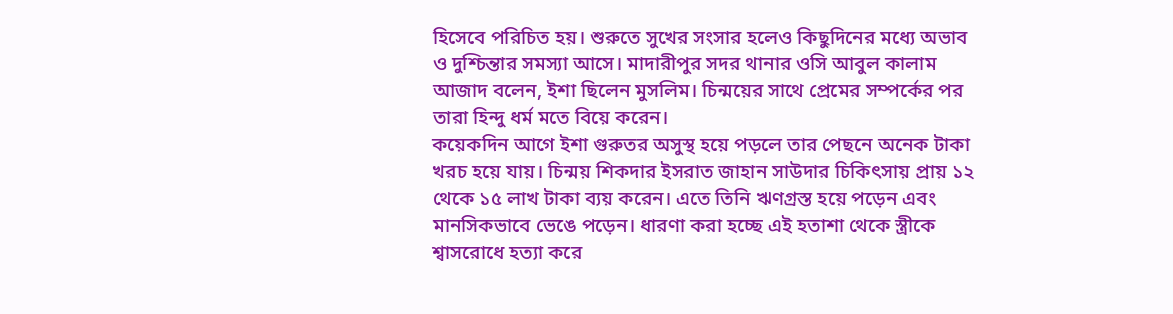হিসেবে পরিচিত হয়। শুরুতে সুখের সংসার হলেও কিছুদিনের মধ্যে অভাব ও দুশ্চিন্তার সমস্যা আসে। মাদারীপুর সদর থানার ওসি আবুল কালাম আজাদ বলেন, ইশা ছিলেন মুসলিম। চিন্ময়ের সাথে প্রেমের সম্পর্কের পর তারা হিন্দু ধর্ম মতে বিয়ে করেন।
কয়েকদিন আগে ইশা গুরুতর অসুস্থ হয়ে পড়লে তার পেছনে অনেক টাকা খরচ হয়ে যায়। চিন্ময় শিকদার ইসরাত জাহান সাউদার চিকিৎসায় প্রায় ১২ থেকে ১৫ লাখ টাকা ব্যয় করেন। এতে তিনি ঋণগ্রস্ত হয়ে পড়েন এবং মানসিকভাবে ভেঙে পড়েন। ধারণা করা হচ্ছে এই হতাশা থেকে স্ত্রীকে শ্বাসরোধে হত্যা করে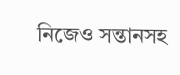নিজেও সন্তানসহ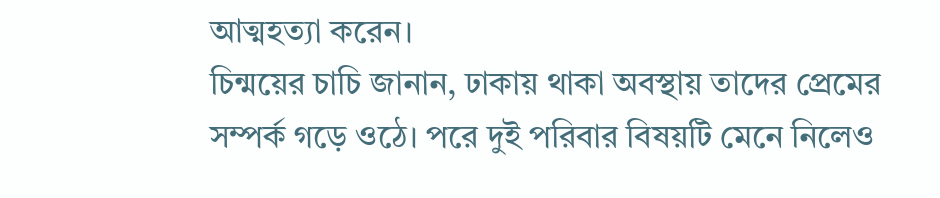আত্মহত্যা করেন।
চিন্ময়ের চাচি জানান, ঢাকায় থাকা অবস্থায় তাদের প্রেমের সম্পর্ক গড়ে ওঠে। পরে দুই পরিবার বিষয়টি মেনে নিলেও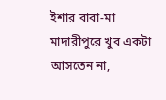ইশার বাবা-মা মাদারীপুরে খুব একটা আসতেন না,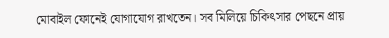মোবাইল ফোনেই যোগাযোগ রাখতেন। সব মিলিয়ে চিকিৎসার পেছনে প্রায়